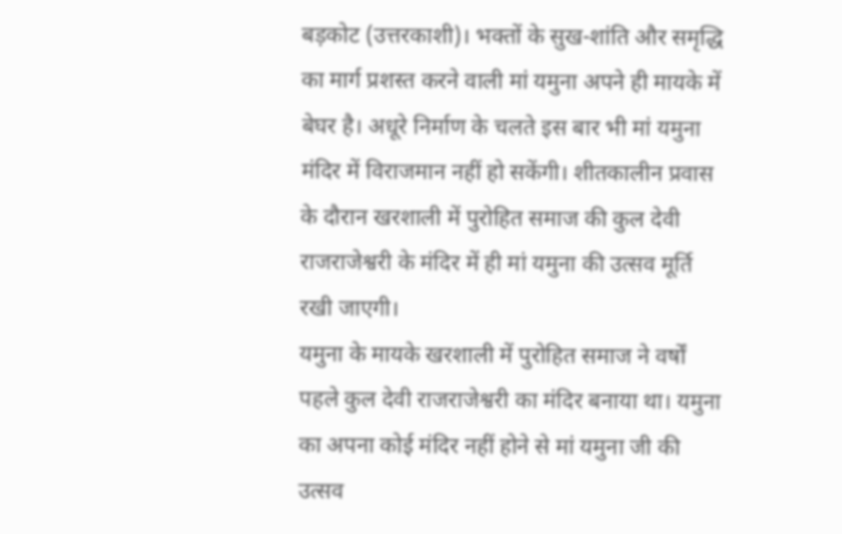बड़कोट (उत्तरकाशी)। भक्तों के सुख-शांति और समृद्धि का मार्ग प्रशस्त करने वाली मां यमुना अपने ही मायके में बेघर है। अधूरे निर्माण के चलते इस बार भी मां यमुना मंदिर में विराजमान नहीं हो सकेंगी। शीतकालीन प्रवास के दौरान खरशाली में पुरोहित समाज की कुल देवी राजराजेश्वरी के मंदिर में ही मां यमुना की उत्सव मूर्ति रखी जाएगी।
यमुना के मायके खरशाली में पुरोहित समाज ने वर्षों पहले कुल देवी राजराजेश्वरी का मंदिर बनाया था। यमुना का अपना कोई मंदिर नहीं होने से मां यमुना जी की उत्सव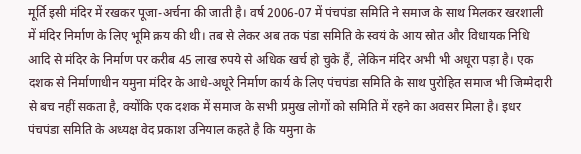मूर्ति इसी मंदिर में रखकर पूजा-अर्चना की जाती है। वर्ष 2006-07 में पंचपंडा समिति ने समाज के साथ मिलकर खरशाली में मंदिर निर्माण के लिए भूमि क्रय की थी। तब से लेकर अब तक पंडा समिति के स्वयं के आय स्रोत और विधायक निधि आदि से मंदिर के निर्माण पर करीब 45 लाख रुपये से अधिक खर्च हो चुके हैं, लेकिन मंदिर अभी भी अधूरा पड़ा है। एक दशक से निर्माणाधीन यमुना मंदिर के आधे-अधूरे निर्माण कार्य के लिए पंचपंडा समिति के साथ पुरोहित समाज भी जिम्मेदारी से बच नहीं सकता है, क्योंकि एक दशक में समाज के सभी प्रमुख लोगों को समिति में रहने का अवसर मिला है। इधर पंचपंडा समिति के अध्यक्ष वेद प्रकाश उनियाल कहते है कि यमुना के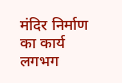मंदिर निर्माण का कार्य लगभग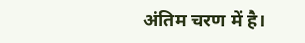अंतिम चरण में है।